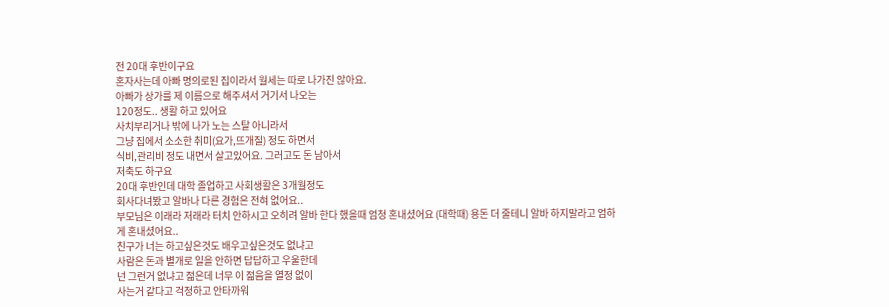전 20대 후반이구요
혼자사는데 아빠 명의로된 집이라서 월세는 따로 나가진 않아요.
아빠가 상가를 제 이름으로 해주셔서 거기서 나오는
120정도.. 생활 하고 있어요
사치부리거나 밖에 나가 노는 스탈 아니라서
그냥 집에서 소소한 취미(요가,뜨개질) 정도 하면서
식비,관리비 정도 내면서 살고있어요. 그러고도 돈 남아서
저축도 하구요
20대 후반인데 대학 졸업하고 사회생활은 3개월정도
회사다녀봤고 알바나 다른 경험은 전혀 없어요..
부모님은 이래라 저래라 터치 안하시고 오히려 알바 한다 했을때 엄청 혼내셨어요 (대학때) 용돈 더 줄테니 알바 하지말라고 엄하게 혼내셨어요..
친구가 너는 하고싶은것도 배우고싶은것도 없냐고
사람은 돈과 별개로 일을 안하면 답답하고 우울한데
넌 그런거 없냐고 젊은데 너무 이 젊음을 열정 없이
사는거 같다고 걱정하고 안타까워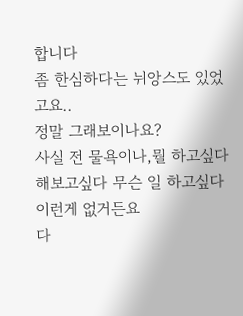합니다
좀 한심하다는 뉘앙스도 있었고요..
정말 그래보이나요?
사실 전 물욕이나,뭘 하고싶다 해보고싶다 무슨 일 하고싶다 이런게 없거든요
다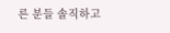른 분들 솔직하고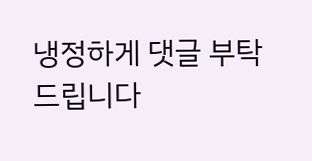냉정하게 댓글 부탁드립니다